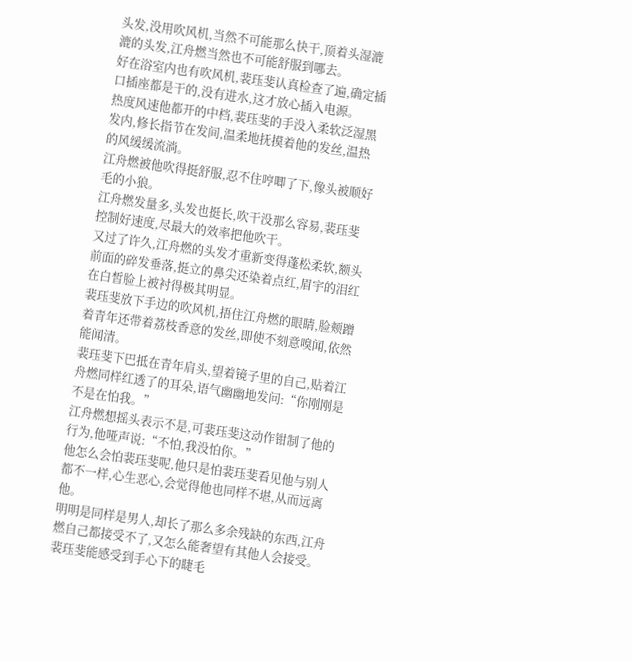头发,没用吹风机,当然不可能那么快干,顶着头湿漉漉的头发,江舟燃当然也不可能舒服到哪去。
好在浴室内也有吹风机,裴珏斐认真检查了遍,确定插口插座都是干的,没有进水,这才放心插入电源。
热度风速他都开的中档,裴珏斐的手没入柔软泛湿黑发内,修长指节在发间,温柔地抚摸着他的发丝,温热的风缓缓流淌。
江舟燃被他吹得挺舒服,忍不住哼唧了下,像头被顺好毛的小狼。
江舟燃发量多,头发也挺长,吹干没那么容易,裴珏斐控制好速度,尽最大的效率把他吹干。
又过了许久,江舟燃的头发才重新变得蓬松柔软,额头前面的碎发垂落,挺立的鼻尖还染着点红,眉宇的泪红在白皙脸上被衬得极其明显。
裴珏斐放下手边的吹风机,捂住江舟燃的眼睛,脸颊蹭着青年还带着荔枝香意的发丝,即使不刻意嗅闻,依然能闻清。
裴珏斐下巴抵在青年肩头,望着镜子里的自己,贴着江舟燃同样红透了的耳朵,语气幽幽地发问:“你刚刚是不是在怕我。”
江舟燃想摇头表示不是,可裴珏斐这动作钳制了他的行为,他哑声说:“不怕,我没怕你。”
他怎么会怕裴珏斐呢,他只是怕裴珏斐看见他与别人都不一样,心生恶心,会觉得他也同样不堪,从而远离他。
明明是同样是男人,却长了那么多余残缺的东西,江舟燃自己都接受不了,又怎么能奢望有其他人会接受。
裴珏斐能感受到手心下的睫毛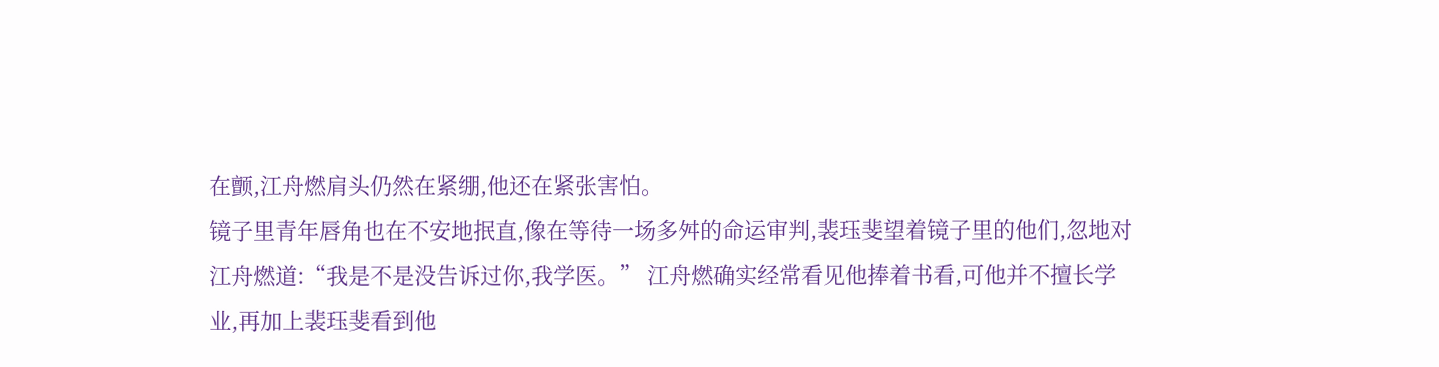在颤,江舟燃肩头仍然在紧绷,他还在紧张害怕。
镜子里青年唇角也在不安地抿直,像在等待一场多舛的命运审判,裴珏斐望着镜子里的他们,忽地对江舟燃道:“我是不是没告诉过你,我学医。” 江舟燃确实经常看见他捧着书看,可他并不擅长学业,再加上裴珏斐看到他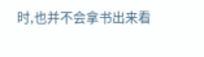时,也并不会拿书出来看